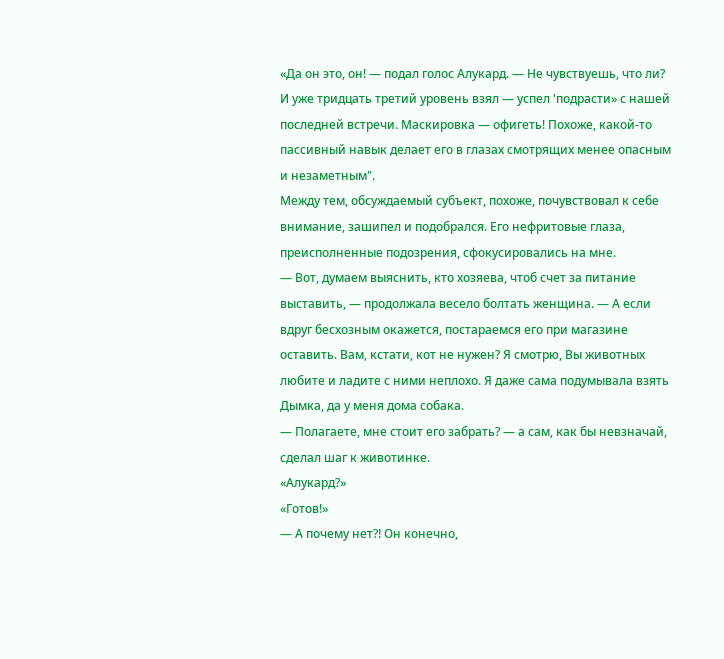«Да он это, он! — подал голос Алукард. — Не чувствуешь, что ли? И уже тридцать третий уровень взял — успел 'подрасти» с нашей последней встречи. Маскировка — офигеть! Похоже, какой-то пассивный навык делает его в глазах смотрящих менее опасным и незаметным".
Между тем, обсуждаемый субъект, похоже, почувствовал к себе внимание, зашипел и подобрался. Его нефритовые глаза, преисполненные подозрения, сфокусировались на мне.
— Вот, думаем выяснить, кто хозяева, чтоб счет за питание выставить, — продолжала весело болтать женщина. — А если вдруг бесхозным окажется, постараемся его при магазине оставить. Вам, кстати, кот не нужен? Я смотрю, Вы животных любите и ладите с ними неплохо. Я даже сама подумывала взять Дымка, да у меня дома собака.
— Полагаете, мне стоит его забрать? — а сам, как бы невзначай, сделал шаг к животинке.
«Алукард?»
«Готов!»
— А почему нет⁈ Он конечно,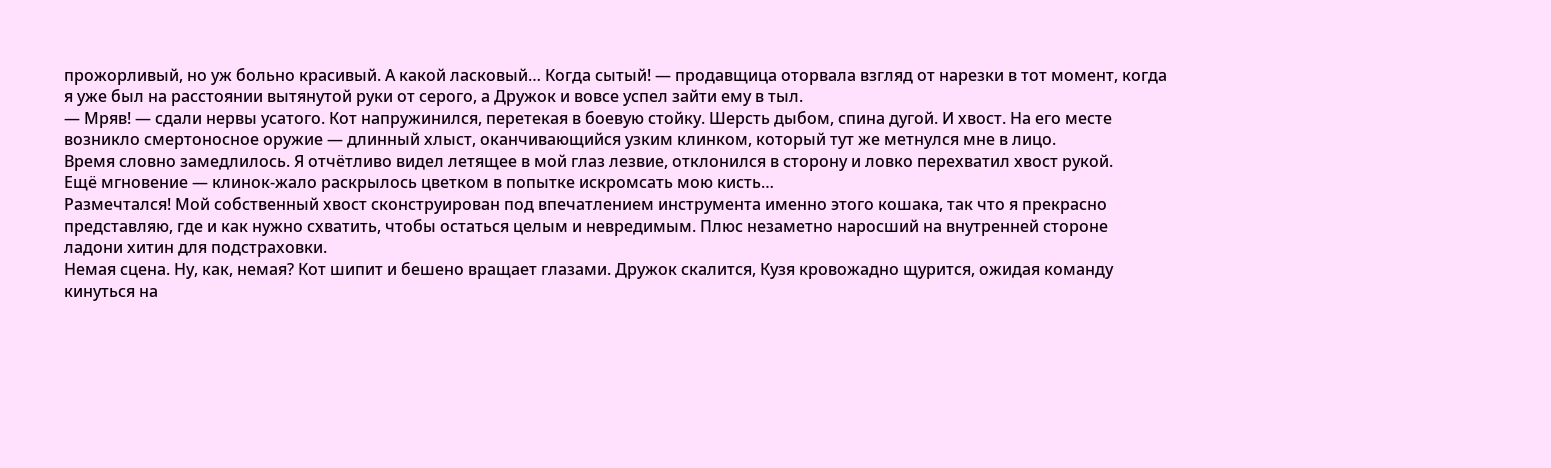прожорливый, но уж больно красивый. А какой ласковый… Когда сытый! — продавщица оторвала взгляд от нарезки в тот момент, когда я уже был на расстоянии вытянутой руки от серого, а Дружок и вовсе успел зайти ему в тыл.
— Мряв! — сдали нервы усатого. Кот напружинился, перетекая в боевую стойку. Шерсть дыбом, спина дугой. И хвост. На его месте возникло смертоносное оружие — длинный хлыст, оканчивающийся узким клинком, который тут же метнулся мне в лицо.
Время словно замедлилось. Я отчётливо видел летящее в мой глаз лезвие, отклонился в сторону и ловко перехватил хвост рукой.
Ещё мгновение — клинок-жало раскрылось цветком в попытке искромсать мою кисть…
Размечтался! Мой собственный хвост сконструирован под впечатлением инструмента именно этого кошака, так что я прекрасно представляю, где и как нужно схватить, чтобы остаться целым и невредимым. Плюс незаметно наросший на внутренней стороне ладони хитин для подстраховки.
Немая сцена. Ну, как, немая? Кот шипит и бешено вращает глазами. Дружок скалится, Кузя кровожадно щурится, ожидая команду кинуться на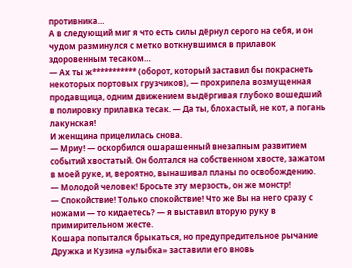противника…
А в следующий миг я что есть силы дёрнул серого на себя, и он чудом разминулся с метко воткнувшимся в прилавок здоровенным тесаком…
— Ах ты ж*********** (оборот, который заставил бы покраснеть некоторых портовых грузчиков), — прохрипела возмущенная продавщица, одним движением выдёргивая глубоко вошедший в полировку прилавка тесак. — Да ты, блохастый, не кот, а погань лакунская!
И женщина прицелилась снова.
— Мриу! — оскорбился ошарашенный внезапным развитием событий хвостатый. Он болтался на собственном хвосте, зажатом в моей руке, и, вероятно, вынашивал планы по освобождению.
— Молодой человек! Бросьте эту мерзость, он же монстр!
— Спокойствие! Только спокойствие! Что же Вы на него сразу с ножами — то кидаетесь? — я выставил вторую руку в примирительном жесте.
Кошара попытался брыкаться, но предупредительное рычание Дружка и Кузина «улыбка» заставили его вновь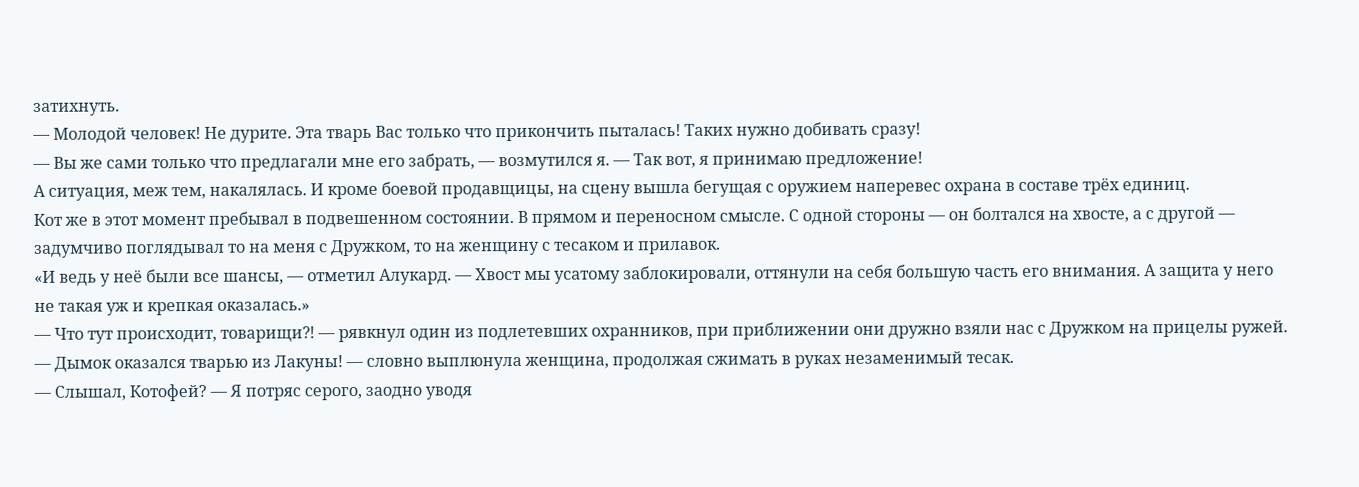затихнуть.
— Молодой человек! Не дурите. Эта тварь Вас только что прикончить пыталась! Таких нужно добивать сразу!
— Вы же сами только что предлагали мне его забрать, — возмутился я. — Так вот, я принимаю предложение!
А ситуация, меж тем, накалялась. И кроме боевой продавщицы, на сцену вышла бегущая с оружием наперевес охрана в составе трёх единиц.
Кот же в этот момент пребывал в подвешенном состоянии. В прямом и переносном смысле. С одной стороны — он болтался на хвосте, а с другой — задумчиво поглядывал то на меня с Дружком, то на женщину с тесаком и прилавок.
«И ведь у неё были все шансы, — отметил Алукард. — Хвост мы усатому заблокировали, оттянули на себя большую часть его внимания. А защита у него не такая уж и крепкая оказалась.»
— Что тут происходит, товарищи⁈ — рявкнул один из подлетевших охранников, при приближении они дружно взяли нас с Дружком на прицелы ружей.
— Дымок оказался тварью из Лакуны! — словно выплюнула женщина, продолжая сжимать в руках незаменимый тесак.
— Слышал, Котофей? — Я потряс серого, заодно уводя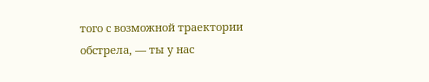того с возможной траектории обстрела, — ты у нас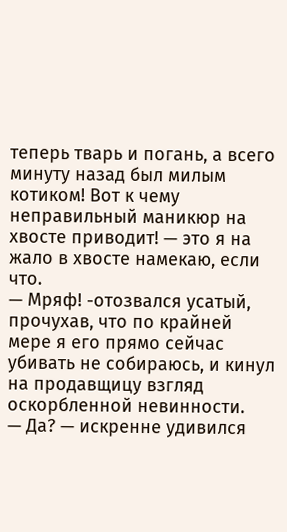теперь тварь и погань, а всего минуту назад был милым котиком! Вот к чему неправильный маникюр на хвосте приводит! — это я на жало в хвосте намекаю, если что.
— Мряф! -отозвался усатый, прочухав, что по крайней мере я его прямо сейчас убивать не собираюсь, и кинул на продавщицу взгляд оскорбленной невинности.
— Да? — искренне удивился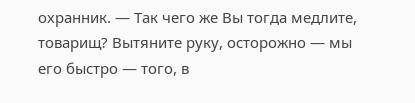охранник. — Так чего же Вы тогда медлите, товарищ? Вытяните руку, осторожно — мы его быстро — того, в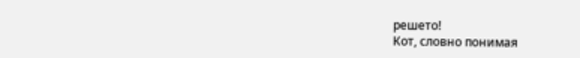решето!
Кот, словно понимая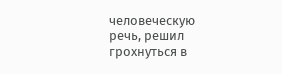человеческую речь, решил грохнуться в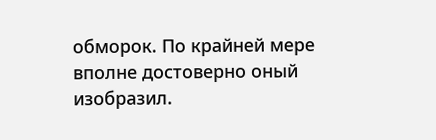обморок. По крайней мере вполне достоверно оный изобразил.